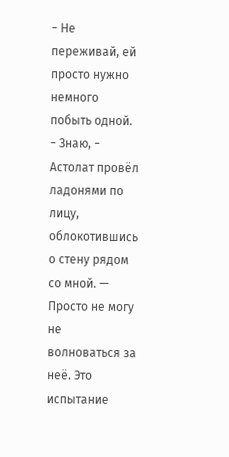− Не переживай, ей просто нужно немного побыть одной.
− Знаю, − Астолат провёл ладонями по лицу, облокотившись о стену рядом со мной. — Просто не могу не волноваться за неё. Это испытание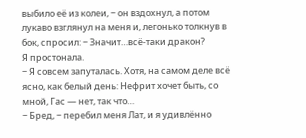выбило её из колеи, − он вздохнул, а потом лукаво взглянул на меня и, легонько толкнув в бок, спросил: − Значит…всё-таки дракон?
Я простонала.
− Я совсем запуталась. Хотя, на самом деле всё ясно, как белый день: Нефрит хочет быть, со мной, Гас — нет, так что…
− Бред, − перебил меня Лат, и я удивлённо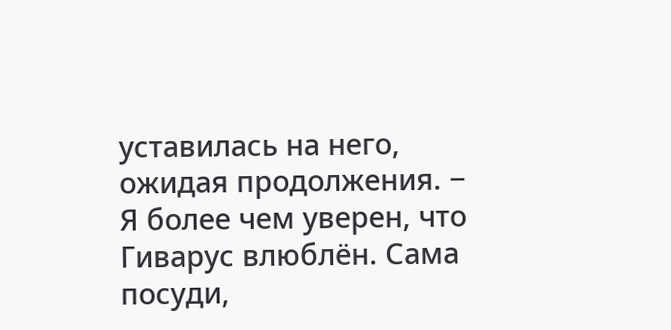уставилась на него, ожидая продолжения. − Я более чем уверен, что Гиварус влюблён. Сама посуди,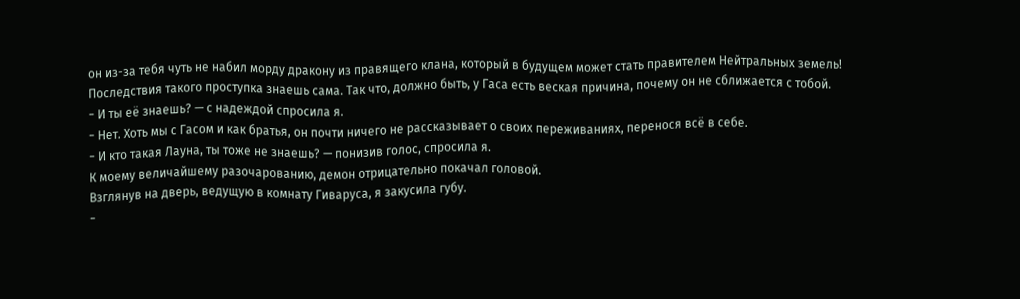он из-за тебя чуть не набил морду дракону из правящего клана, который в будущем может стать правителем Нейтральных земель! Последствия такого проступка знаешь сама. Так что, должно быть, у Гаса есть веская причина, почему он не сближается с тобой.
− И ты её знаешь? — с надеждой спросила я.
− Нет. Хоть мы с Гасом и как братья, он почти ничего не рассказывает о своих переживаниях, перенося всё в себе.
− И кто такая Лауна, ты тоже не знаешь? — понизив голос, спросила я.
К моему величайшему разочарованию, демон отрицательно покачал головой.
Взглянув на дверь, ведущую в комнату Гиваруса, я закусила губу.
−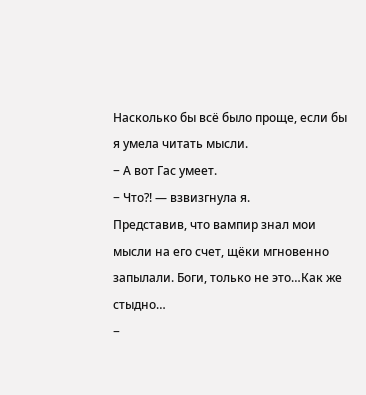Насколько бы всё было проще, если бы я умела читать мысли.
− А вот Гас умеет.
− Что?! — взвизгнула я.
Представив, что вампир знал мои мысли на его счет, щёки мгновенно запылали. Боги, только не это…Как же стыдно…
−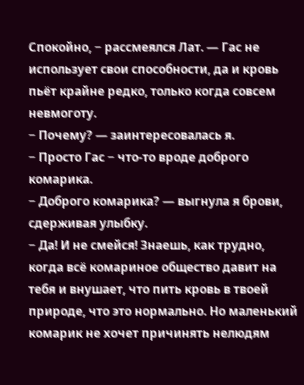Спокойно, − рассмеялся Лат. — Гас не использует свои способности, да и кровь пьёт крайне редко, только когда совсем невмоготу.
− Почему? — заинтересовалась я.
− Просто Гас − что-то вроде доброго комарика.
− Доброго комарика? — выгнула я брови, сдерживая улыбку.
− Да! И не смейся! Знаешь, как трудно, когда всё комариное общество давит на тебя и внушает, что пить кровь в твоей природе, что это нормально. Но маленький комарик не хочет причинять нелюдям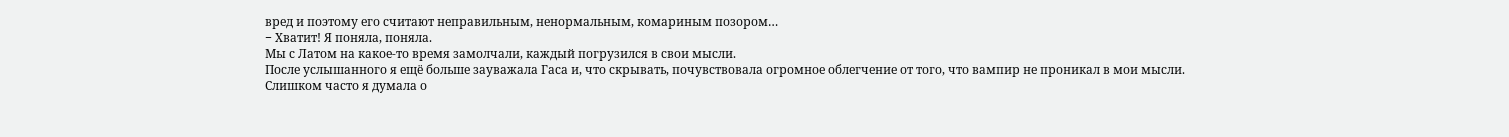вред и поэтому его считают неправильным, ненормальным, комариным позором…
− Хватит! Я поняла, поняла.
Мы с Латом на какое-то время замолчали, каждый погрузился в свои мысли.
После услышанного я ещё больше зауважала Гаса и, что скрывать, почувствовала огромное облегчение от того, что вампир не проникал в мои мысли. Слишком часто я думала о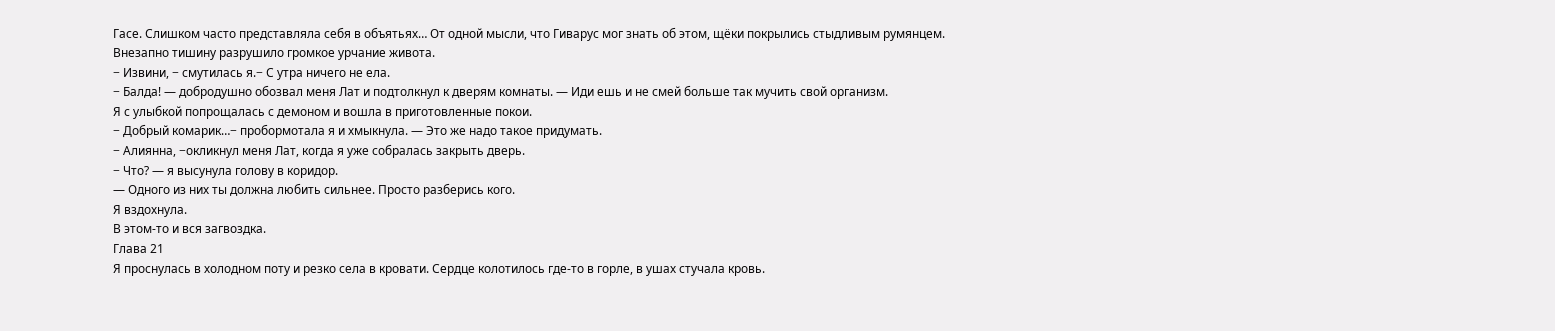Гасе. Слишком часто представляла себя в объятьях… От одной мысли, что Гиварус мог знать об этом, щёки покрылись стыдливым румянцем.
Внезапно тишину разрушило громкое урчание живота.
− Извини, − смутилась я.− С утра ничего не ела.
− Балда! — добродушно обозвал меня Лат и подтолкнул к дверям комнаты. — Иди ешь и не смей больше так мучить свой организм.
Я с улыбкой попрощалась с демоном и вошла в приготовленные покои.
− Добрый комарик…− пробормотала я и хмыкнула. — Это же надо такое придумать.
− Алиянна, −окликнул меня Лат, когда я уже собралась закрыть дверь.
− Что? — я высунула голову в коридор.
— Одного из них ты должна любить сильнее. Просто разберись кого.
Я вздохнула.
В этом-то и вся загвоздка.
Глава 21
Я проснулась в холодном поту и резко села в кровати. Сердце колотилось где-то в горле, в ушах стучала кровь.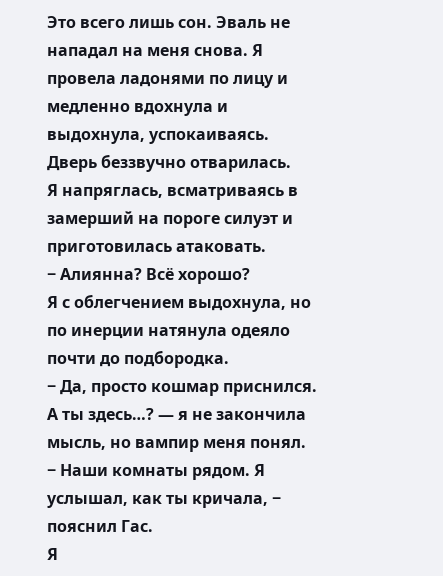Это всего лишь сон. Эваль не нападал на меня снова. Я провела ладонями по лицу и медленно вдохнула и выдохнула, успокаиваясь.
Дверь беззвучно отварилась.
Я напряглась, всматриваясь в замерший на пороге силуэт и приготовилась атаковать.
− Алиянна? Всё хорошо?
Я с облегчением выдохнула, но по инерции натянула одеяло почти до подбородка.
− Да, просто кошмар приснился. А ты здесь…? — я не закончила мысль, но вампир меня понял.
− Наши комнаты рядом. Я услышал, как ты кричала, − пояснил Гас.
Я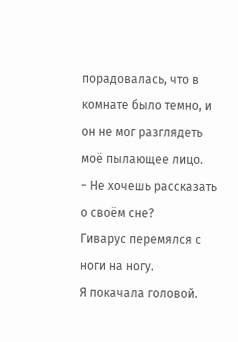порадовалась, что в комнате было темно, и он не мог разглядеть моё пылающее лицо.
− Не хочешь рассказать о своём сне?
Гиварус перемялся с ноги на ногу.
Я покачала головой.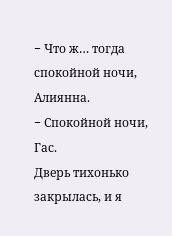− Что ж… тогда спокойной ночи, Алиянна.
− Спокойной ночи, Гас.
Дверь тихонько закрылась, и я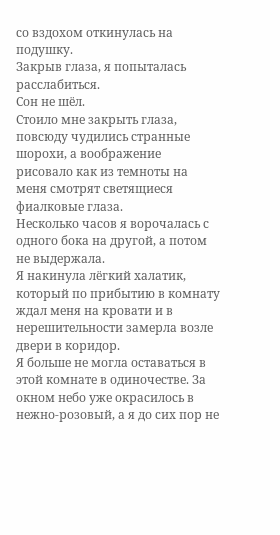со вздохом откинулась на подушку.
Закрыв глаза, я попыталась расслабиться.
Сон не шёл.
Стоило мне закрыть глаза, повсюду чудились странные шорохи, а воображение рисовало как из темноты на меня смотрят светящиеся фиалковые глаза.
Несколько часов я ворочалась с одного бока на другой, а потом не выдержала.
Я накинула лёгкий халатик, который по прибытию в комнату ждал меня на кровати и в нерешительности замерла возле двери в коридор.
Я больше не могла оставаться в этой комнате в одиночестве. За окном небо уже окрасилось в нежно-розовый, а я до сих пор не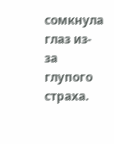сомкнула глаз из-за глупого страха.